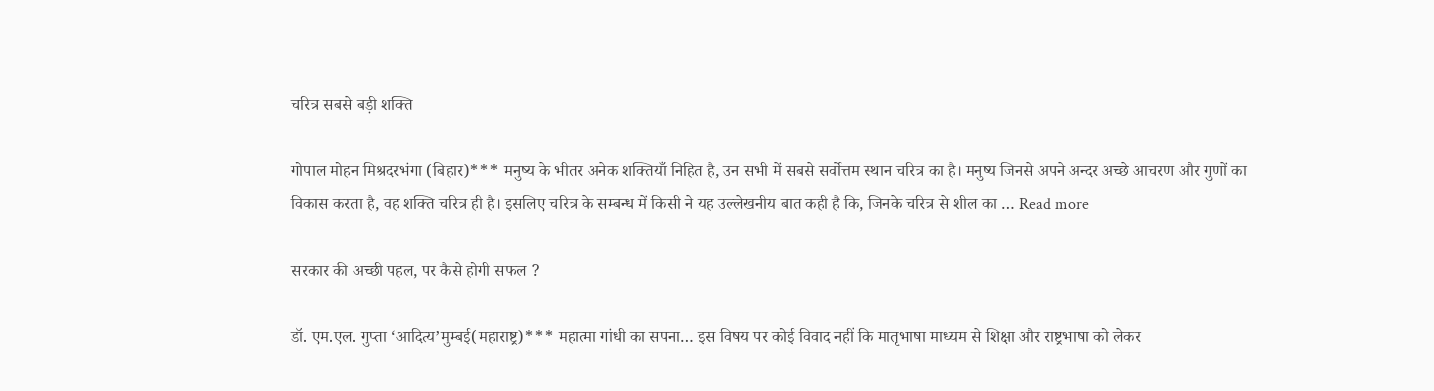चरित्र सबसे बड़ी शक्ति

गोपाल मोहन मिश्रदरभंगा (बिहार)*** मनुष्य के भीतर अनेक शक्तियाँ निहित है, उन सभी में सबसे सर्वोत्तम स्थान चरित्र का है। मनुष्य जिनसे अपने अन्दर अच्छे आचरण और गुणों का विकास करता है, वह शक्ति चरित्र ही है। इसलिए चरित्र के सम्बन्ध में किसी ने यह उल्लेखनीय बात कही है कि, जिनके चरित्र से शील का … Read more

सरकार की अच्छी पहल, पर कैसे होगी सफल ?

डॉ. एम.एल. गुप्ता ‘आदित्य’मुम्बई(महाराष्ट्र)*** महात्मा गांधी का सपना… इस विषय पर कोई विवाद नहीं कि मातृभाषा माध्यम से शिक्षा और राष्ट्रभाषा को लेकर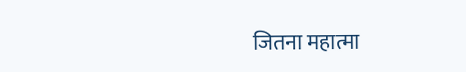जितना महात्मा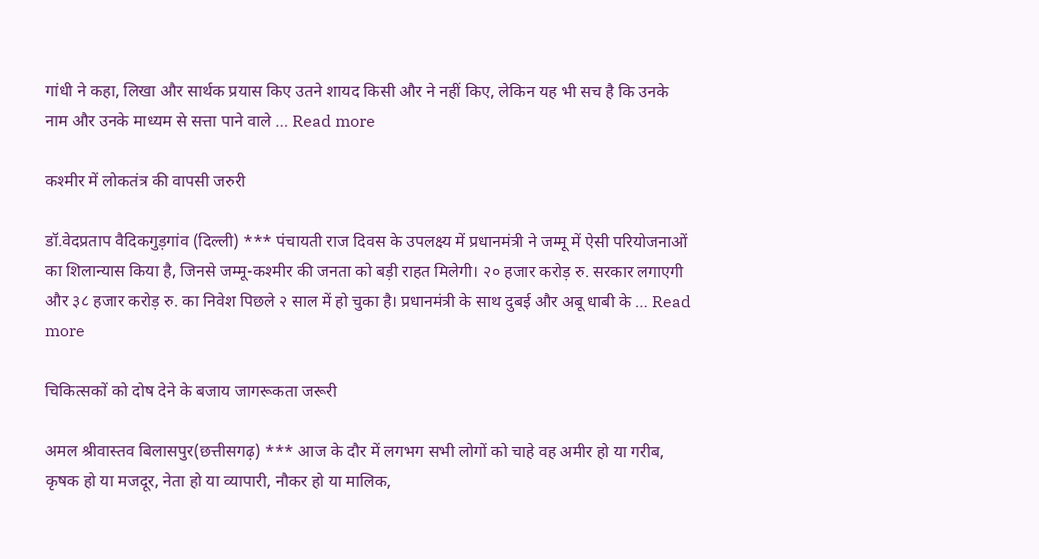गांधी ने कहा, लिखा और सार्थक प्रयास किए उतने शायद किसी और ने नहीं किए, लेकिन यह भी सच है कि उनके नाम और उनके माध्यम से सत्ता पाने वाले … Read more

कश्मीर में लोकतंत्र की वापसी जरुरी

डॉ.वेदप्रताप वैदिकगुड़गांव (दिल्ली) *** पंचायती राज दिवस के उपलक्ष्य में प्रधानमंत्री ने जम्मू में ऐसी परियोजनाओं का शिलान्यास किया है, जिनसे जम्मू-कश्मीर की जनता को बड़ी राहत मिलेगी। २० हजार करोड़ रु. सरकार लगाएगी और ३८ हजार करोड़ रु. का निवेश पिछले २ साल में हो चुका है। प्रधानमंत्री के साथ दुबई और अबू धाबी के … Read more

चिकित्सकों को दोष देने के बजाय जागरूकता जरूरी

अमल श्रीवास्तव बिलासपुर(छत्तीसगढ़) *** आज के दौर में लगभग सभी लोगों को चाहे वह अमीर हो या गरीब, कृषक हो या मजदूर, नेता हो या व्यापारी, नौकर हो या मालिक,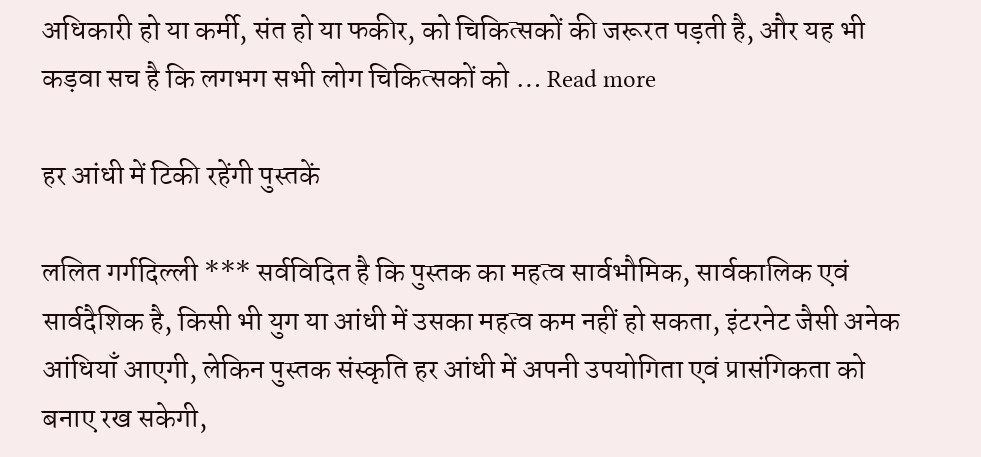अधिकारी हो या कर्मी, संत हो या फकीर, को चिकित्सकों की जरूरत पड़ती है, और यह भी कड़वा सच है कि लगभग सभी लोग चिकित्सकों को … Read more

हर आंधी में टिकी रहेंगी पुस्तकें

ललित गर्गदिल्ली *** सर्वविदित है कि पुस्तक का महत्व सार्वभौमिक, सार्वकालिक एवं सार्वदैशिक है, किसी भी युग या आंधी में उसका महत्व कम नहीं हो सकता, इंटरनेट जैसी अनेक आंधियाँ आएगी, लेकिन पुस्तक संस्कृति हर आंधी में अपनी उपयोगिता एवं प्रासंगिकता को बनाए रख सकेगी,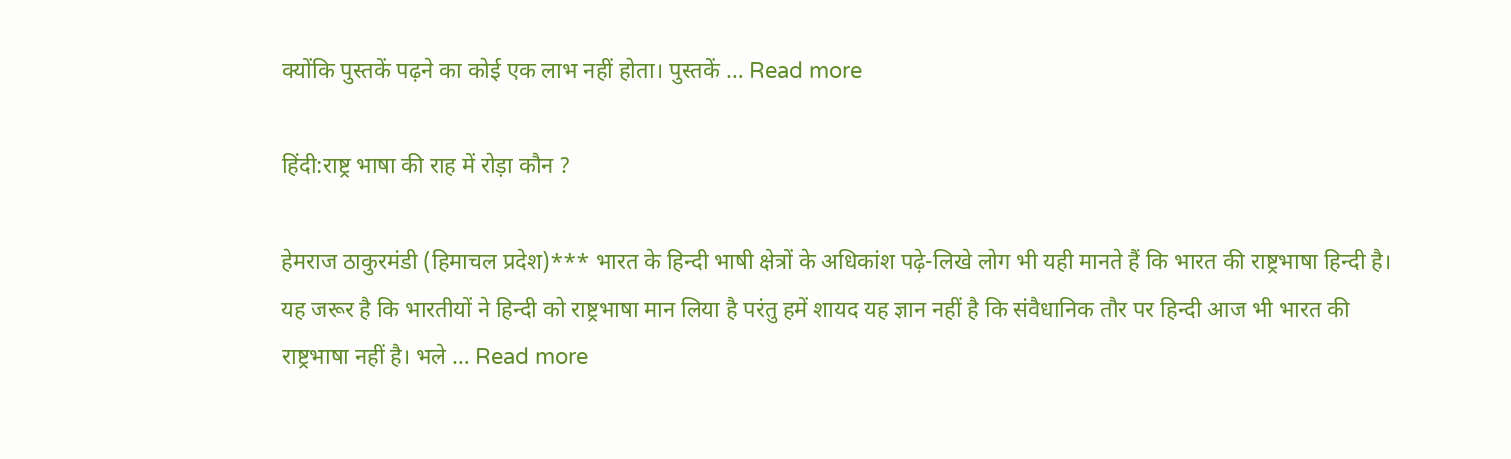क्योंकि पुस्तकें पढ़ने का कोई एक लाभ नहीं होता। पुस्तकें … Read more

हिंदी:राष्ट्र भाषा की राह में रोड़ा कौन ?

हेमराज ठाकुरमंडी (हिमाचल प्रदेश)*** भारत के हिन्दी भाषी क्षेत्रों के अधिकांश पढ़े-लिखे लोग भी यही मानते हैं कि भारत की राष्ट्रभाषा हिन्दी है। यह जरूर है कि भारतीयों ने हिन्दी को राष्ट्रभाषा मान लिया है परंतु हमें शायद यह ज्ञान नहीं है कि संवैधानिक तौर पर हिन्दी आज भी भारत की राष्ट्रभाषा नहीं है। भले … Read more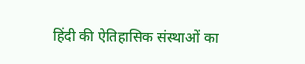हिंदी की ऐतिहासिक संस्थाओं का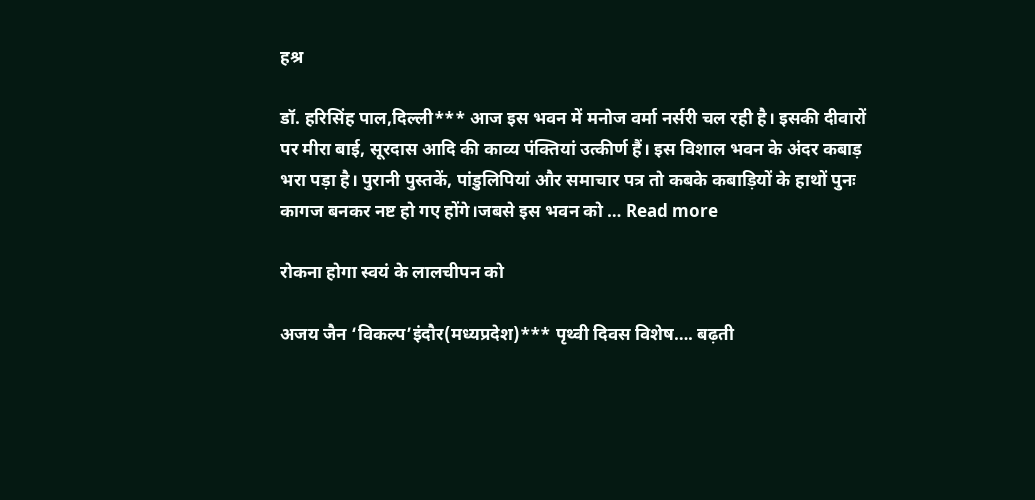हश्र

डॉ. हरिसिंह पाल,दिल्ली*** आज इस भवन में मनोज वर्मा नर्सरी चल रही है। इसकी दीवारों पर मीरा बाई, सूरदास आदि की काव्य पंक्तियां उत्कीर्ण हैं। इस विशाल भवन के अंदर कबाड़ भरा पड़ा है। पुरानी पुस्तकें, पांडुलिपियां और समाचार पत्र तो कबके कबाड़ियों के हाथों पुनः कागज बनकर नष्ट हो गए होंगे।जबसे इस भवन को … Read more

रोकना होगा स्वयं के लालचीपन को

अजय जैन ‘विकल्प’इंदौर(मध्यप्रदेश)*** पृथ्वी दिवस विशेष…. बढ़ती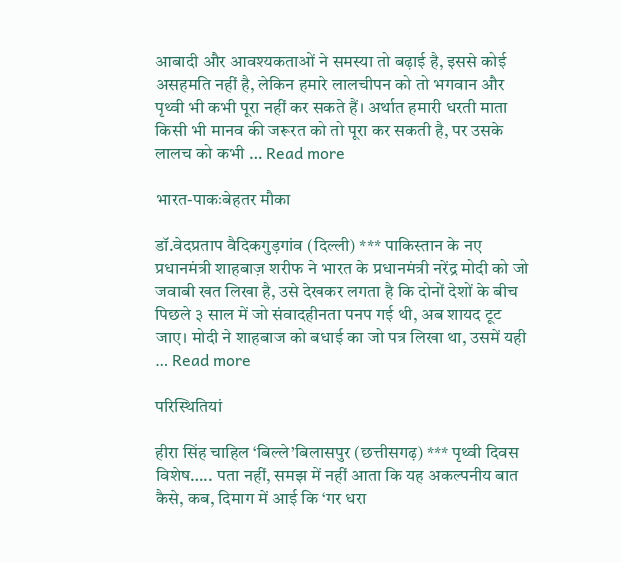आबादी और आवश्यकताओं ने समस्या तो बढ़ाई है, इससे कोई असहमति नहीं है, लेकिन हमारे लालचीपन को तो भगवान और पृथ्वी भी कभी पूरा नहीं कर सकते हैं। अर्थात हमारी धरती माता किसी भी मानव की जरूरत को तो पूरा कर सकती है, पर उसके लालच को कभी … Read more

भारत-पाकःबेहतर मौका

डॉ.वेदप्रताप वैदिकगुड़गांव (दिल्ली) *** पाकिस्तान के नए प्रधानमंत्री शाहबाज़ शरीफ ने भारत के प्रधानमंत्री नरेंद्र मोदी को जो जवाबी खत लिखा है, उसे देखकर लगता है कि दोनों देशों के बीच पिछले ३ साल में जो संवादहीनता पनप गई थी, अब शायद टूट जाए। मोदी ने शाहबाज को बधाई का जो पत्र लिखा था, उसमें यही … Read more

परिस्थितियां

हीरा सिंह चाहिल ‘बिल्ले’बिलासपुर (छत्तीसगढ़) *** पृथ्वी दिवस विशेष….. पता नहीं, समझ में नहीं आता कि यह अकल्पनीय बात कैसे, कब, दिमाग में आई कि ‘गर धरा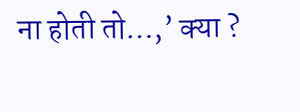ना होती तो…,’ क्या ?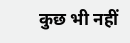कुछ भी नहीं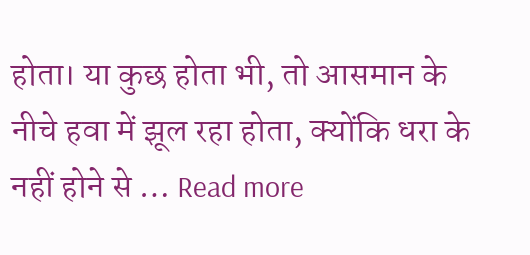होता। या कुछ होता भी, तो आसमान के नीचे हवा में झूल रहा होता, क्योंकि धरा के नहीं होने से … Read more